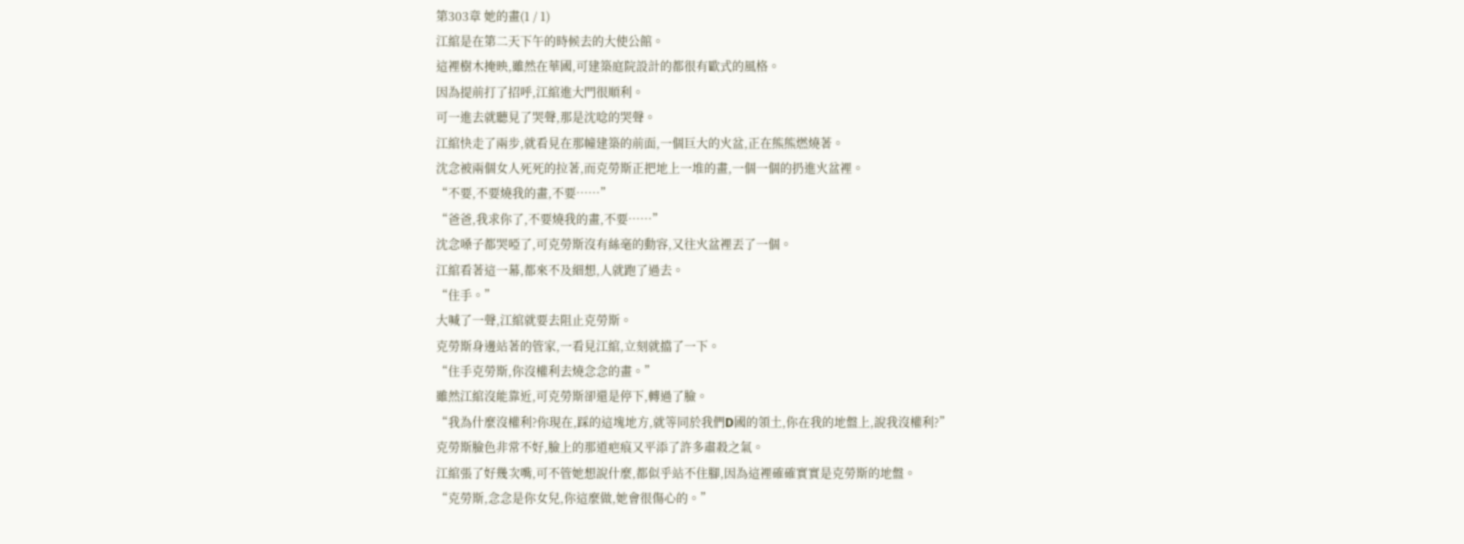第303章 她的畫(1 / 1)
江綰是在第二天下午的時候去的大使公館。
這裡樹木掩映,雖然在華國,可建築庭院設計的都很有歐式的風格。
因為提前打了招呼,江綰進大門很順利。
可一進去就聽見了哭聲,那是沈唸的哭聲。
江綰快走了兩步,就看見在那幢建築的前面,一個巨大的火盆,正在熊熊燃燒著。
沈念被兩個女人死死的拉著,而克勞斯正把地上一堆的畫,一個一個的扔進火盆裡。
“不要,不要燒我的畫,不要……”
“爸爸,我求你了,不要燒我的畫,不要……”
沈念嗓子都哭啞了,可克勞斯沒有絲毫的動容,又往火盆裡丟了一個。
江綰看著這一幕,都來不及細想,人就跑了過去。
“住手。”
大喊了一聲,江綰就要去阻止克勞斯。
克勞斯身邊站著的管家,一看見江綰,立刻就擋了一下。
“住手克勞斯,你沒權利去燒念念的畫。”
雖然江綰沒能靠近,可克勞斯卻還是停下,轉過了臉。
“我為什麼沒權利?你現在,踩的這塊地方,就等同於我們D國的領土,你在我的地盤上,說我沒權利?”
克勞斯臉色非常不好,臉上的那道疤痕又平添了許多肅殺之氣。
江綰張了好幾次嘴,可不管她想說什麼,都似乎站不住腳,因為這裡確確實實是克勞斯的地盤。
“克勞斯,念念是你女兒,你這麼做,她會很傷心的。”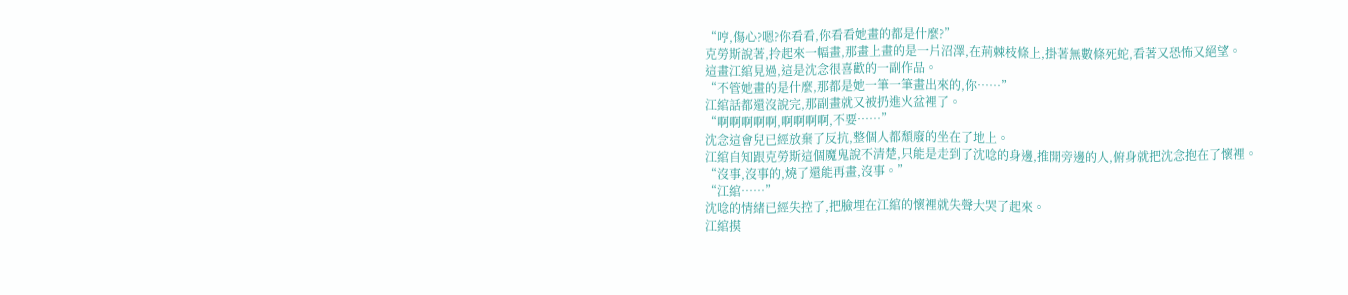“哼,傷心?嗯?你看看,你看看她畫的都是什麼?”
克勞斯說著,拎起來一幅畫,那畫上畫的是一片沼澤,在荊棘枝條上,掛著無數條死蛇,看著又恐怖又絕望。
這畫江綰見過,這是沈念很喜歡的一副作品。
“不管她畫的是什麼,那都是她一筆一筆畫出來的,你……”
江綰話都還沒說完,那副畫就又被扔進火盆裡了。
“啊啊啊啊啊,啊啊啊啊,不要……”
沈念這會兒已經放棄了反抗,整個人都頹廢的坐在了地上。
江綰自知跟克勞斯這個魔鬼說不清楚,只能是走到了沈唸的身邊,推開旁邊的人,俯身就把沈念抱在了懷裡。
“沒事,沒事的,燒了還能再畫,沒事。”
“江綰……”
沈唸的情緒已經失控了,把臉埋在江綰的懷裡就失聲大哭了起來。
江綰摸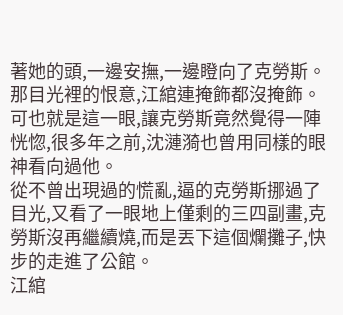著她的頭,一邊安撫,一邊瞪向了克勞斯。
那目光裡的恨意,江綰連掩飾都沒掩飾。
可也就是這一眼,讓克勞斯竟然覺得一陣恍惚,很多年之前,沈漣漪也曾用同樣的眼神看向過他。
從不曾出現過的慌亂,逼的克勞斯挪過了目光,又看了一眼地上僅剩的三四副畫,克勞斯沒再繼續燒,而是丟下這個爛攤子,快步的走進了公館。
江綰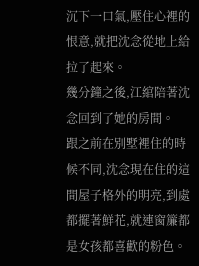沉下一口氣,壓住心裡的恨意,就把沈念從地上給拉了起來。
幾分鐘之後,江綰陪著沈念回到了她的房間。
跟之前在別墅裡住的時候不同,沈念現在住的這間屋子格外的明亮,到處都擺著鮮花,就連窗簾都是女孩都喜歡的粉色。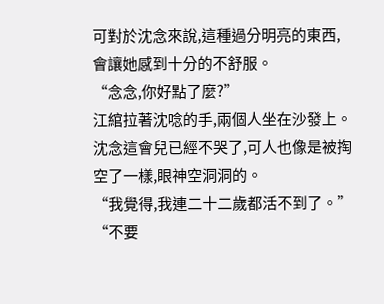可對於沈念來說,這種過分明亮的東西,會讓她感到十分的不舒服。
“念念,你好點了麼?”
江綰拉著沈唸的手,兩個人坐在沙發上。
沈念這會兒已經不哭了,可人也像是被掏空了一樣,眼神空洞洞的。
“我覺得,我連二十二歲都活不到了。”
“不要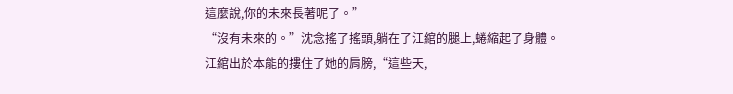這麼說,你的未來長著呢了。”
“沒有未來的。”沈念搖了搖頭,躺在了江綰的腿上,蜷縮起了身體。
江綰出於本能的摟住了她的肩膀,“這些天,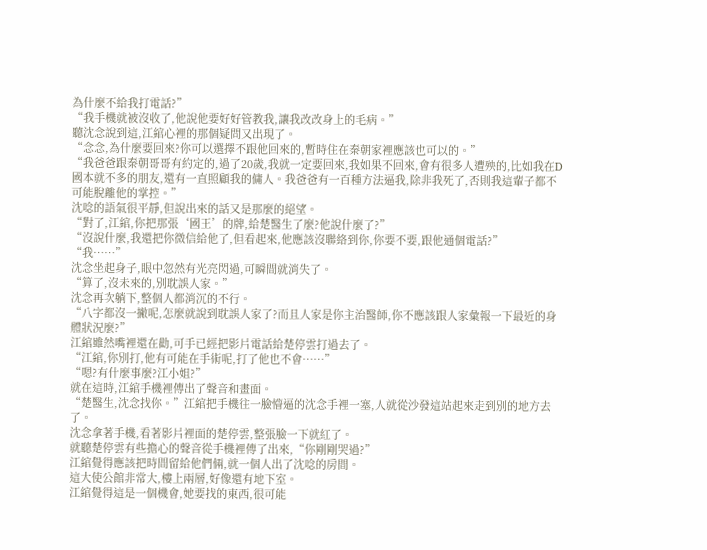為什麼不給我打電話?”
“我手機就被沒收了,他說他要好好管教我,讓我改改身上的毛病。”
聽沈念說到這,江綰心裡的那個疑問又出現了。
“念念,為什麼要回來?你可以選擇不跟他回來的,暫時住在秦朝家裡應該也可以的。”
“我爸爸跟秦朝哥哥有約定的,過了20歲,我就一定要回來,我如果不回來,會有很多人遭殃的,比如我在D國本就不多的朋友,還有一直照顧我的傭人。我爸爸有一百種方法逼我,除非我死了,否則我這輩子都不可能脫離他的掌控。”
沈唸的語氣很平靜,但說出來的話又是那麼的絕望。
“對了,江綰,你把那張‘國王’的牌,給楚醫生了麼?他說什麼了?”
“沒說什麼,我還把你微信給他了,但看起來,他應該沒聯絡到你,你要不要,跟他通個電話?”
“我……”
沈念坐起身子,眼中忽然有光亮閃過,可瞬間就消失了。
“算了,沒未來的,別耽誤人家。”
沈念再次躺下,整個人都消沉的不行。
“八字都沒一撇呢,怎麼就說到耽誤人家了?而且人家是你主治醫師,你不應該跟人家彙報一下最近的身體狀況麼?”
江綰雖然嘴裡還在勸,可手已經把影片電話給楚停雲打過去了。
“江綰,你別打,他有可能在手術呢,打了他也不會……”
“嗯?有什麼事麼?江小姐?”
就在這時,江綰手機裡傳出了聲音和畫面。
“楚醫生,沈念找你。”江綰把手機往一臉懵逼的沈念手裡一塞,人就從沙發這站起來走到別的地方去了。
沈念拿著手機,看著影片裡面的楚停雲,整張臉一下就紅了。
就聽楚停雲有些擔心的聲音從手機裡傳了出來,“你剛剛哭過?”
江綰覺得應該把時間留給他們倆,就一個人出了沈唸的房間。
這大使公館非常大,樓上兩層,好像還有地下室。
江綰覺得這是一個機會,她要找的東西,很可能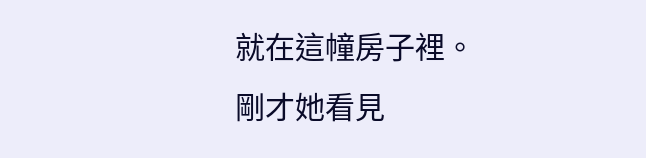就在這幢房子裡。
剛才她看見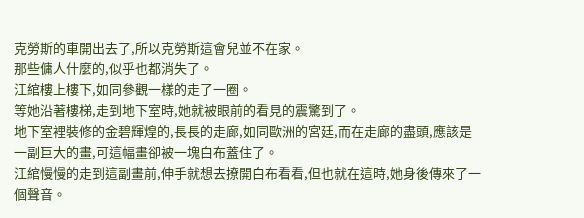克勞斯的車開出去了,所以克勞斯這會兒並不在家。
那些傭人什麼的,似乎也都消失了。
江綰樓上樓下,如同參觀一樣的走了一圈。
等她沿著樓梯,走到地下室時,她就被眼前的看見的震驚到了。
地下室裡裝修的金碧輝煌的,長長的走廊,如同歐洲的宮廷,而在走廊的盡頭,應該是一副巨大的畫,可這幅畫卻被一塊白布蓋住了。
江綰慢慢的走到這副畫前,伸手就想去撩開白布看看,但也就在這時,她身後傳來了一個聲音。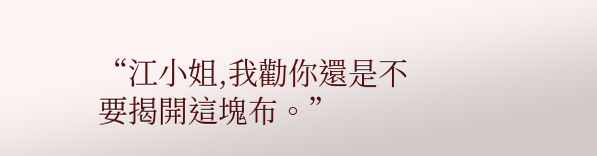“江小姐,我勸你還是不要揭開這塊布。”